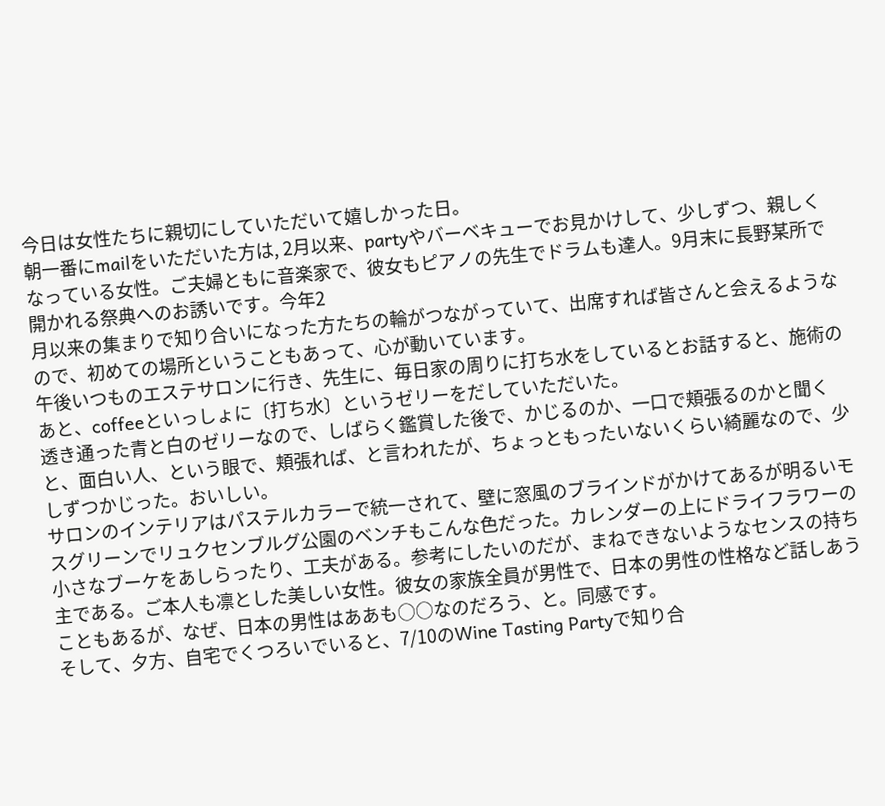今日は女性たちに親切にしていただいて嬉しかった日。
朝一番にmailをいただいた方は, 2月以来、partyやバーベキューでお見かけして、少しずつ、親しくなっている女性。ご夫婦ともに音楽家で、彼女もピアノの先生でドラムも達人。9月末に長野某所で開かれる祭典へのお誘いです。今年2
月以来の集まりで知り合いになった方たちの輪がつながっていて、出席すれば皆さんと会えるようなので、初めての場所ということもあって、心が動いています。
午後いつものエステサロンに行き、先生に、毎日家の周りに打ち水をしているとお話すると、施術のあと、coffeeといっしょに〔打ち水〕というゼリーをだしていただいた。
透き通った青と白のゼリーなので、しばらく鑑賞した後で、かじるのか、一口で頬張るのかと聞くと、面白い人、という眼で、頬張れば、と言われたが、ちょっともったいないくらい綺麗なので、少しずつかじった。おいしい。
サロンのインテリアはパステルカラーで統一されて、壁に窓風のブラインドがかけてあるが明るいモスグリーンでリュクセンブルグ公園のベンチもこんな色だった。カレンダーの上にドライフラワーの小さなブーケをあしらったり、工夫がある。参考にしたいのだが、まねできないようなセンスの持ち主である。ご本人も凛とした美しい女性。彼女の家族全員が男性で、日本の男性の性格など話しあうこともあるが、なぜ、日本の男性はああも○○なのだろう、と。同感です。
そして、夕方、自宅でくつろいでいると、7/10のWine Tasting Partyで知り合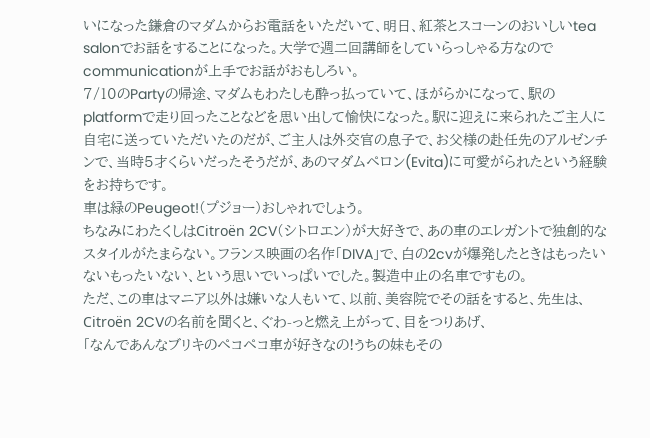いになった鎌倉のマダムからお電話をいただいて、明日、紅茶とスコーンのおいしいtea salonでお話をすることになった。大学で週二回講師をしていらっしゃる方なのでcommunicationが上手でお話がおもしろい。
7/10のPartyの帰途、マダムもわたしも酔っ払っていて、ほがらかになって、駅のplatformで走り回ったことなどを思い出して愉快になった。駅に迎えに来られたご主人に自宅に送っていただいたのだが、ご主人は外交官の息子で、お父様の赴任先のアルゼンチンで、当時5才くらいだったそうだが、あのマダムペロン(Evita)に可愛がられたという経験をお持ちです。
車は緑のPeugeot!(プジョー)おしゃれでしょう。
ちなみにわたくしはCitroën 2CV(シトロエン)が大好きで、あの車のエレガントで独創的なスタイルがたまらない。フランス映画の名作「DIVA」で、白の2cvが爆発したときはもったいないもったいない、という思いでいっぱいでした。製造中止の名車ですもの。
ただ、この車はマニア以外は嫌いな人もいて、以前、美容院でその話をすると、先生は、Citroën 2CVの名前を聞くと、ぐわ-っと燃え上がって、目をつりあげ、
「なんであんなブリキのペコペコ車が好きなの!うちの妹もその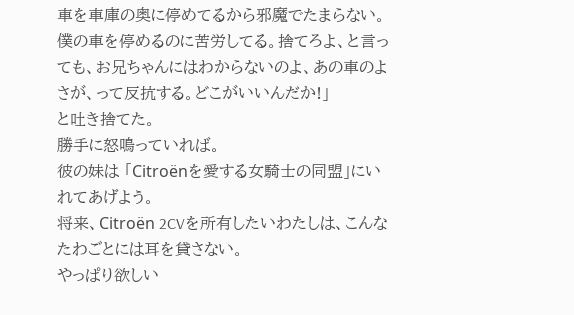車を車庫の奥に停めてるから邪魔でたまらない。僕の車を停めるのに苦労してる。捨てろよ、と言っても、お兄ちゃんにはわからないのよ、あの車のよさが、って反抗する。どこがいいんだか!」
と吐き捨てた。
勝手に怒鳴っていれば。
彼の妹は 「Citroënを愛する女騎士の同盟」にいれてあげよう。
将来、Citroën 2CVを所有したいわたしは、こんなたわごとには耳を貸さない。
やっぱり欲しい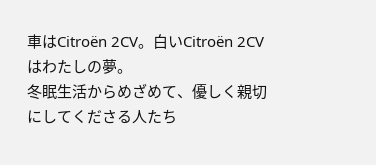車はCitroën 2CV。白いCitroën 2CVはわたしの夢。
冬眠生活からめざめて、優しく親切にしてくださる人たち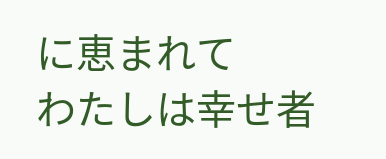に恵まれて
わたしは幸せ者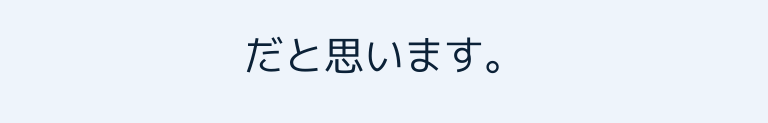だと思います。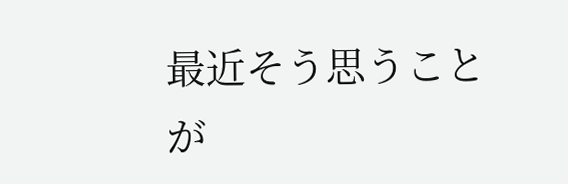最近そう思うことが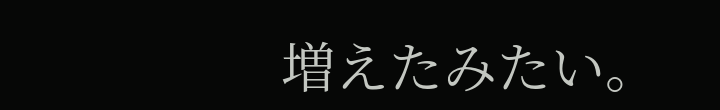増えたみたい。